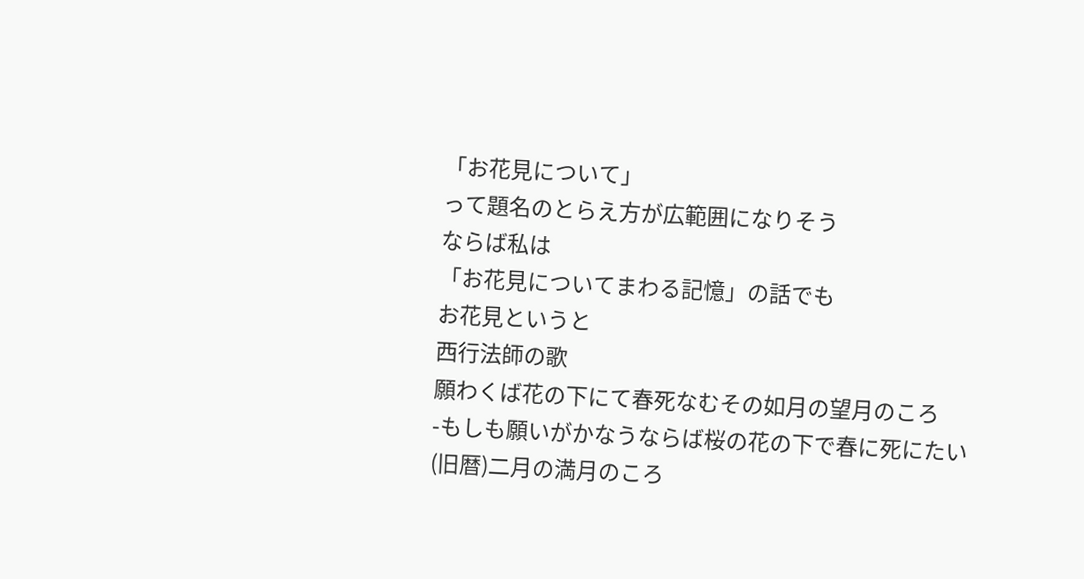「お花見について」
って題名のとらえ方が広範囲になりそう
ならば私は
「お花見についてまわる記憶」の話でも
お花見というと
西行法師の歌
願わくば花の下にて春死なむその如月の望月のころ
-もしも願いがかなうならば桜の花の下で春に死にたい
(旧暦)二月の満月のころ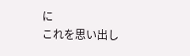に
これを思い出し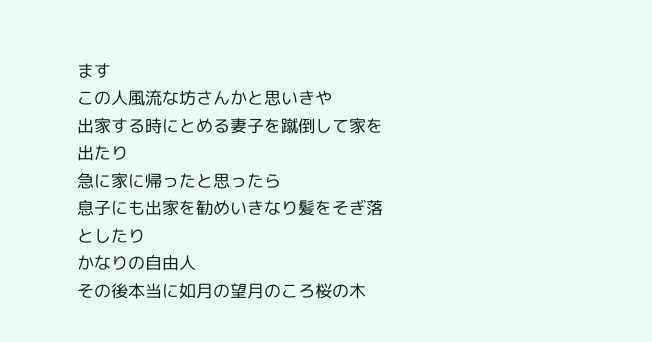ます
この人風流な坊さんかと思いきや
出家する時にとめる妻子を蹴倒して家を出たり
急に家に帰ったと思ったら
息子にも出家を勧めいきなり髪をそぎ落としたり
かなりの自由人
その後本当に如月の望月のころ桜の木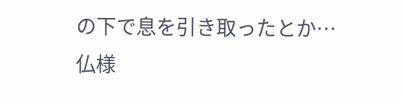の下で息を引き取ったとか…
仏様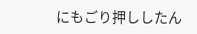にもごり押ししたん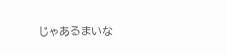じゃあるまいな